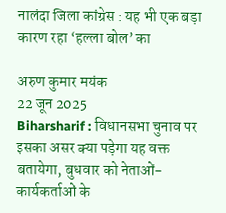नालंदा जिला कांग्रेस : यह भी एक बड़ा कारण रहा ‘हल्ला बोल’ का

अरुण कुमार मयंक
22 जून 2025
Biharsharif : विधानसभा चुनाव पर इसका असर क्या पड़ेगा यह वक्त बतायेगा, बुधवार को नेताओं-कार्यकर्ताओं के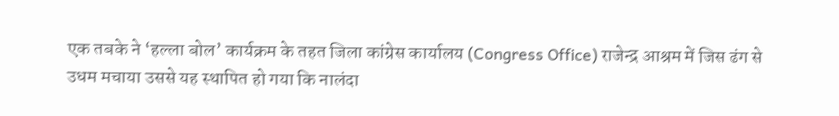एक तबके ने ‘हल्ला बोल’ कार्यक्रम के तहत जिला कांग्रेस कार्यालय (Congress Office) राजेन्द्र आश्रम में जिस ढंग से उधम मचाया उससे यह स्थापित हो गया कि नालंदा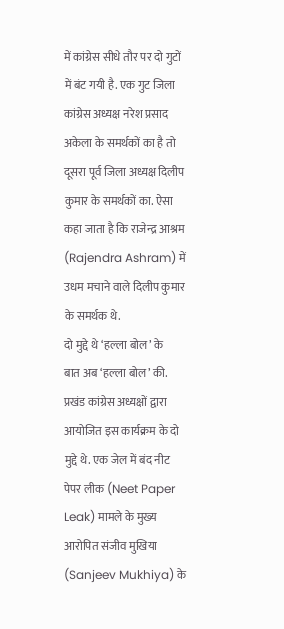में कांग्रेस सीधे तौर पर दो गुटों में बंट गयी है. एक गुट जिला कांग्रेस अध्यक्ष नरेश प्रसाद अकेला के समर्थकों का है तो दूसरा पूर्व जिला अध्यक्ष दिलीप कुमार के समर्थकों का. ऐसा कहा जाता है कि राजेन्द्र आश्रम (Rajendra Ashram) में उधम मचाने वाले दिलीप कुमार के समर्थक थे.
दो मुद्दे थे ‘हल्ला बोल’ के
बात अब ‘हल्ला बोल’ की. प्रखंड कांग्रेस अध्यक्षों द्वारा आयोजित इस कार्यक्रम के दो मुद्दे थे. एक जेल में बंद नीट पेपर लीक (Neet Paper Leak) मामले के मुख्य आरोपित संजीव मुखिया (Sanjeev Mukhiya) के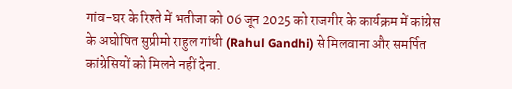गांव-घर के रिश्ते में भतीजा को 06 जून 2025 को राजगीर के कार्यक्रम में कांग्रेस के अघोषित सुप्रीमो राहुल गांधी (Rahul Gandhi) से मिलवाना और समर्पित कांग्रेसियों को मिलने नहीं देना.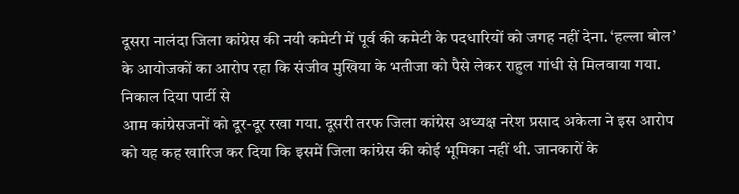दूसरा नालंदा जिला कांग्रेस की नयी कमेटी में पूर्व की कमेटी के पदधारियों को जगह नहीं देना. ‘हल्ला बोल’ के आयोजकों का आरोप रहा कि संजीव मुखिया के भतीजा को पैसे लेकर राहुल गांधी से मिलवाया गया.
निकाल दिया पार्टी से
आम कांग्रेसजनों को दूर-दूर रखा गया. दूसरी तरफ जिला कांग्रेस अध्यक्ष नरेश प्रसाद अकेला ने इस आरोप को यह कह खारिज कर दिया कि इसमें जिला कांग्रेस की कोई भूमिका नहीं थी. जानकारों के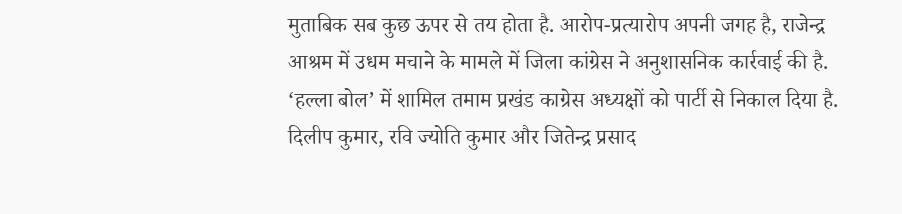मुताबिक सब कुछ ऊपर से तय होता है. आरोप-प्रत्यारोप अपनी जगह है, राजेन्द्र आश्रम में उधम मचाने के मामले में जिला कांग्रेस ने अनुशासनिक कार्रवाई की है. ‘हल्ला बोल’ में शामिल तमाम प्रखंड काग्रेस अध्यक्षों को पार्टी से निकाल दिया है. दिलीप कुमार, रवि ज्योति कुमार और जितेन्द्र प्रसाद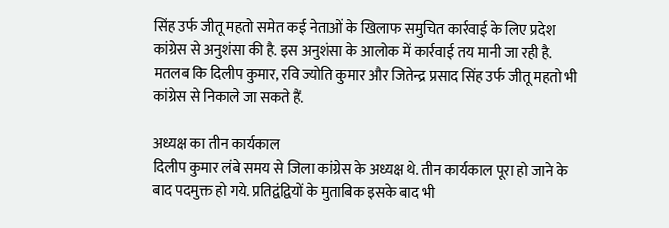सिंह उर्फ जीतू महतो समेत कई नेताओं के खिलाफ समुचित कार्रवाई के लिए प्रदेश कांग्रेस से अनुशंसा की है. इस अनुशंसा के आलोक में कार्रवाई तय मानी जा रही है. मतलब कि दिलीप कुमार, रवि ज्योति कुमार और जितेन्द्र प्रसाद सिंह उर्फ जीतू महतो भी कांग्रेस से निकाले जा सकते हैं.

अध्यक्ष का तीन कार्यकाल
दिलीप कुमार लंबे समय से जिला कांग्रेस के अध्यक्ष थे. तीन कार्यकाल पूरा हो जाने के बाद पदमुक्त हो गये. प्रतिद्वंद्वियों के मुताबिक इसके बाद भी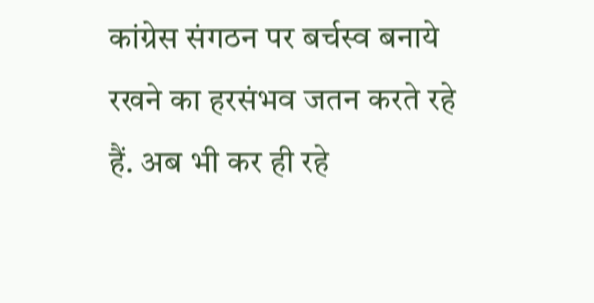कांग्रेस संगठन पर बर्चस्व बनाये रखने का हरसंभव जतन करते रहे हैं. अब भी कर ही रहे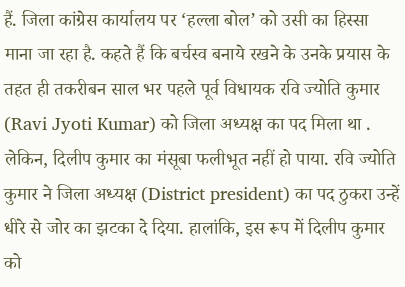हैं. जिला कांग्रेस कार्यालय पर ‘हल्ला बोल’ को उसी का हिस्सा माना जा रहा है. कहते हैं कि बर्चस्व बनाये रखने के उनके प्रयास के तहत ही तकरीबन साल भर पहले पूर्व विधायक रवि ज्योति कुमार (Ravi Jyoti Kumar) को जिला अध्यक्ष का पद मिला था . लेकिन, दिलीप कुमार का मंसूबा फलीभूत नहीं हो पाया. रवि ज्योति कुमार ने जिला अध्यक्ष (District president) का पद ठुकरा उन्हें धीरे से जोर का झटका दे दिया. हालांकि, इस रूप में दिलीप कुमार को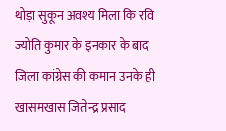थोड़ा सुकून अवश्य मिला कि रवि ज्योति कुमार के इनकार के बाद जिला कांग्रेस की कमान उनके ही खासमखास जितेन्द्र प्रसाद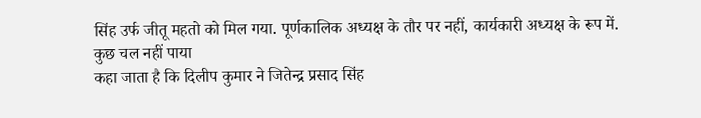सिंह उर्फ जीतू महतो को मिल गया. पूर्णकालिक अध्यक्ष के तौर पर नहीं, कार्यकारी अध्यक्ष के रूप में.
कुछ चल नहीं पाया
कहा जाता है कि दिलीप कुमार ने जितेन्द्र प्रसाद सिंह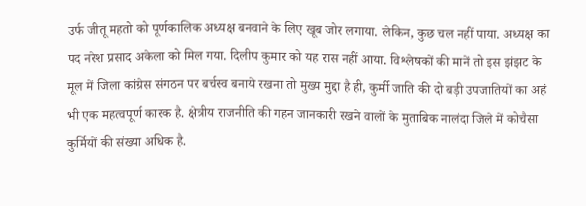उर्फ जीतू महतो को पूर्णकालिक अध्यक्ष बनवाने के लिए खूब जोर लगाया. लेकिन, कुछ चल नहीं पाया. अध्यक्ष का पद नरेश प्रसाद अकेला को मिल गया. दिलीप कुमार को यह रास नहीं आया. विश्लेषकों की मानें तो इस झंझट के मूल में जिला कांग्रेस संगठन पर बर्चस्व बनाये रखना तो मुख्य मुद्दा है ही, कुर्मी जाति की दो बड़ी उपजातियों का अहं भी एक महत्वपूर्ण कारक है. क्षेत्रीय राजनीति की गहन जानकारी रखने वालों के मुताबिक नालंदा जिले में कोचैसा कुर्मियों की संख्या अधिक है.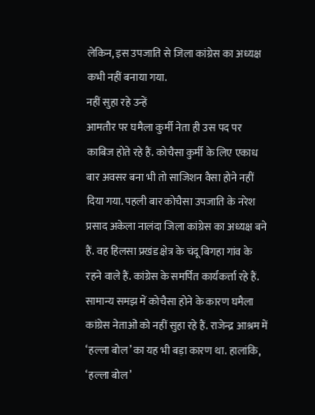लेकिन, इस उपजाति से जिला कांग्रेस का अध्यक्ष कभी नहीं बनाया गया.
नहीं सुहा रहे उन्हें
आमतौर पर घमैला कुर्मी नेता ही उस पद पर काबिज होते रहे हैं. कोचैसा कुर्मी के लिए एकाध बार अवसर बना भी तो साजिशन वैसा होने नहीं दिया गया. पहली बार कोचैसा उपजाति के नरेश प्रसाद अकेला नालंदा जिला कांग्रेस का अध्यक्ष बने हैं. वह हिलसा प्रखंड क्षेत्र के चंदू बिगहा गांव के रहने वाले हैं. कांग्रेस के समर्पित कार्यकर्त्ता रहे हैं. सामान्य समझ में कोचैसा होने के कारण घमैला कांग्रेस नेताओं को नहीं सुहा रहे हैं. राजेन्द्र आश्रम में ‘हल्ला बोल’ का यह भी बड़ा कारण था. हालांकि, ‘हल्ला बोल’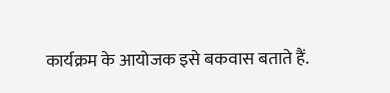कार्यक्रम के आयोजक इसे बकवास बताते हैं.